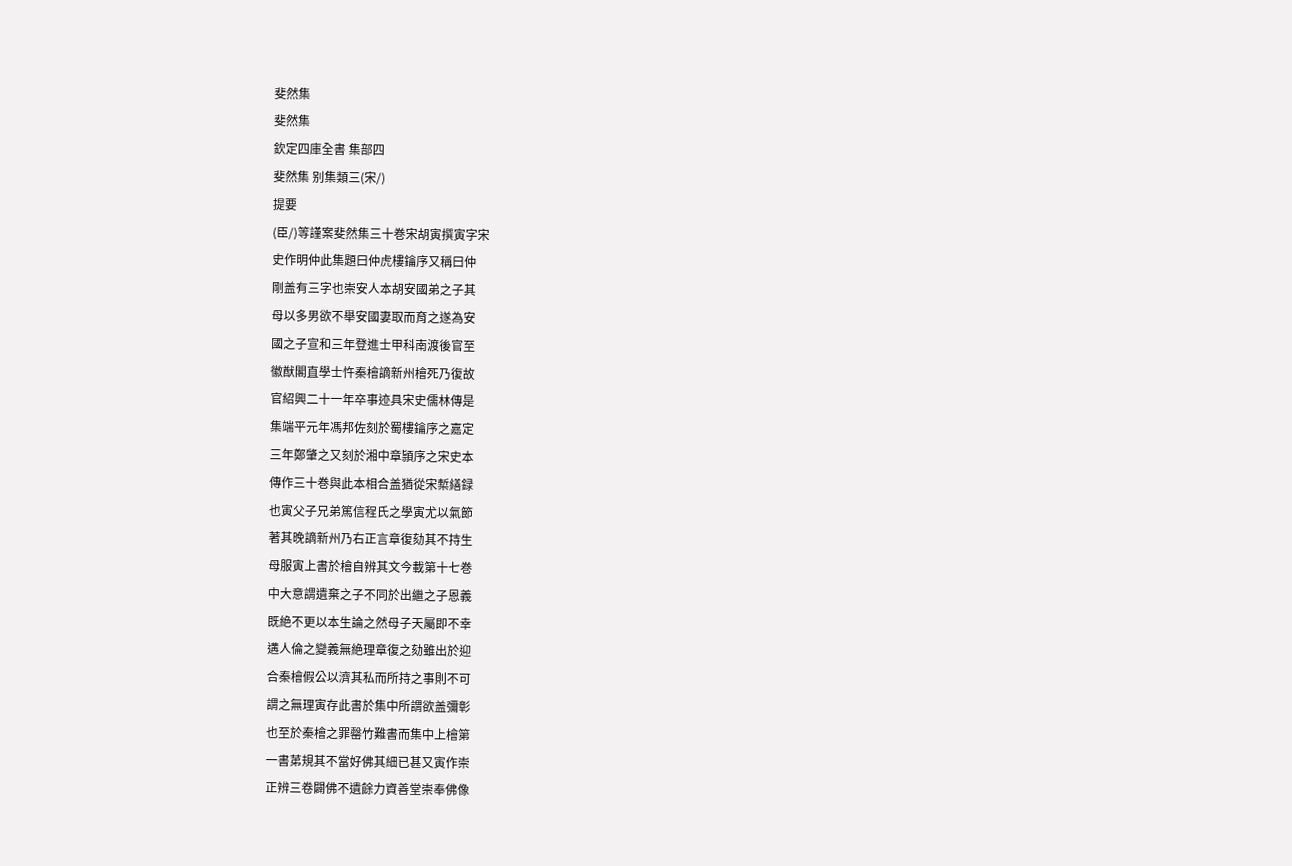斐然集
斐然集
欽定四庫全書 集部四
斐然集 别集類三(宋/)
提要
(臣/)等謹案斐然集三十巻宋胡寅撰寅字宋
史作明仲此集題曰仲虎樓鑰序又稱曰仲
剛盖有三字也崇安人本胡安國弟之子其
母以多男欲不舉安國妻取而育之遂為安
國之子宣和三年登進士甲科南渡後官至
徽猷閣直學士忤秦檜謫新州檜死乃復故
官紹興二十一年卒事迹具宋史儒林傳是
集端平元年馮邦佐刻於蜀樓鑰序之嘉定
三年鄭肇之又刻於湘中章頴序之宋史本
傳作三十巻與此本相合盖猶從宋槧繕録
也寅父子兄弟篤信程氏之學寅尤以氣節
著其晚謫新州乃右正言章復劾其不持生
母服寅上書於檜自辨其文今載第十七巻
中大意謂遺棄之子不同於出繼之子恩義
既絶不更以本生論之然母子天屬即不幸
遘人倫之變義無絶理章復之劾雖出於迎
合秦檜假公以濟其私而所持之事則不可
謂之無理寅存此書於集中所謂欲盖彌彰
也至於秦檜之罪罄竹難書而集中上檜第
一書苐規其不當好佛其細已甚又寅作崇
正辨三卷闢佛不遺餘力資善堂崇奉佛像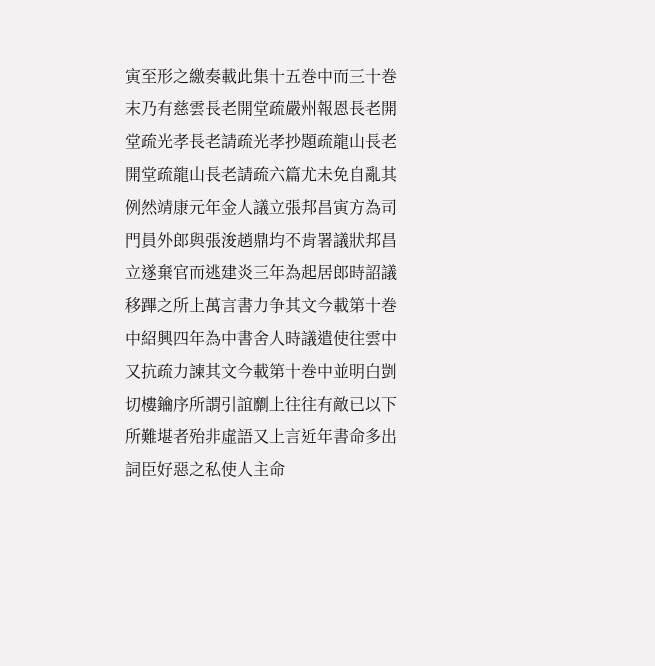寅至形之繳奏載此集十五巻中而三十巻
末乃有慈雲長老開堂疏嚴州報恩長老開
堂疏光孝長老請疏光孝抄題疏龍山長老
開堂疏龍山長老請疏六篇尤未免自亂其
例然靖康元年金人議立張邦昌寅方為司
門員外郎與張浚趙鼎均不肯署議狀邦昌
立遂棄官而逃建炎三年為起居郎時詔議
移蹕之所上萬言書力争其文今載第十巻
中紹興四年為中書舍人時議遣使往雲中
又抗疏力諫其文今載第十巻中並明白剴
切樓鑰序所謂引誼劘上往往有敵已以下
所難堪者殆非虛語又上言近年書命多出
詞臣好惡之私使人主命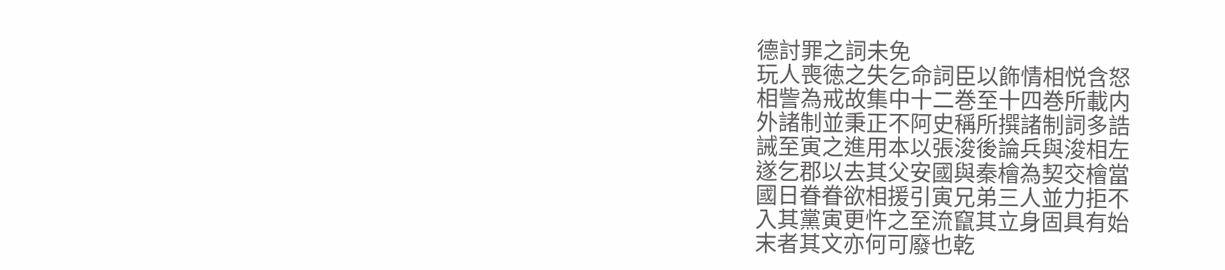德討罪之詞未免
玩人喪徳之失乞命詞臣以飾情相悦含怒
相訾為戒故集中十二巻至十四巻所載内
外諸制並秉正不阿史稱所撰諸制詞多誥
誡至寅之進用本以張浚後論兵與浚相左
遂乞郡以去其父安國與秦檜為契交檜當
國日眷眷欲相援引寅兄弟三人並力拒不
入其黨寅更忤之至流竄其立身固具有始
末者其文亦何可廢也乾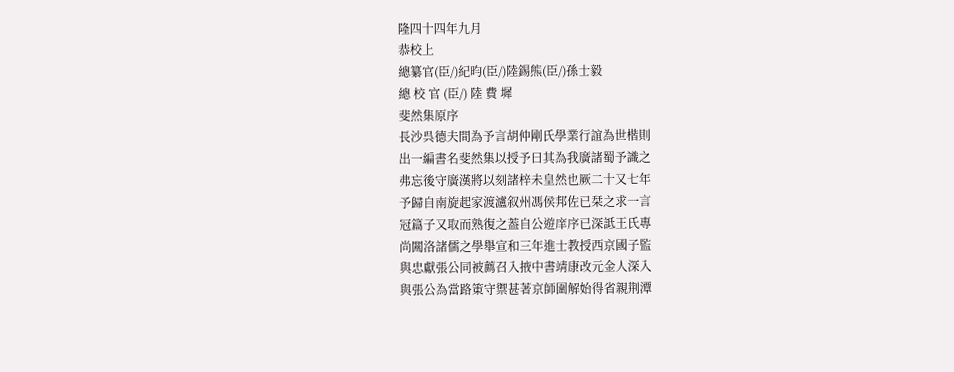隆四十四年九月
恭校上
總纂官(臣/)紀昀(臣/)陸錫熊(臣/)孫士毅
總 校 官 (臣/) 陸 費 墀
斐然集原序
長沙呉德夫間為予言胡仲剛氏學業行誼為世楷則
出一編書名斐然集以授予曰其為我廣諸蜀予識之
弗忘後守廣漢將以刻諸梓未皇然也厥二十又七年
予歸自南旋起家渡瀘叙州馮侯邦佐已栞之求一言
冠篇子又取而熟復之葢自公遊庠序已深詆王氏專
尚闗洛諸儒之學舉宣和三年進士教授西京國子監
與忠獻張公同被薦召入掖中書靖康改元金人深入
與張公為當路䇿守禦甚著京師圍解始得省親荆潭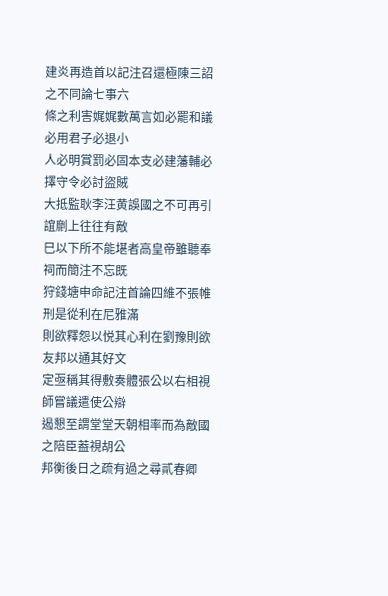建炎再造首以記注召還極陳三詔之不同論七事六
條之利害娓娓數萬言如必罷和議必用君子必退小
人必明賞罰必固本支必建藩輔必擇守令必討盜賊
大抵監耿李汪黄誤國之不可再引誼劘上往往有敵
巳以下所不能堪者高皇帝雖聽奉祠而簡注不忘既
狩錢塘申命記注首論四維不張帷刑是從利在尼雅滿
則欲釋怨以悦其心利在劉豫則欲友邦以通其好文
定亟稱其得敷奏體張公以右相視師嘗議遣使公辯
遏懇至謂堂堂天朝相率而為敵國之陪臣葢視胡公
邦衡後日之疏有過之尋貳春卿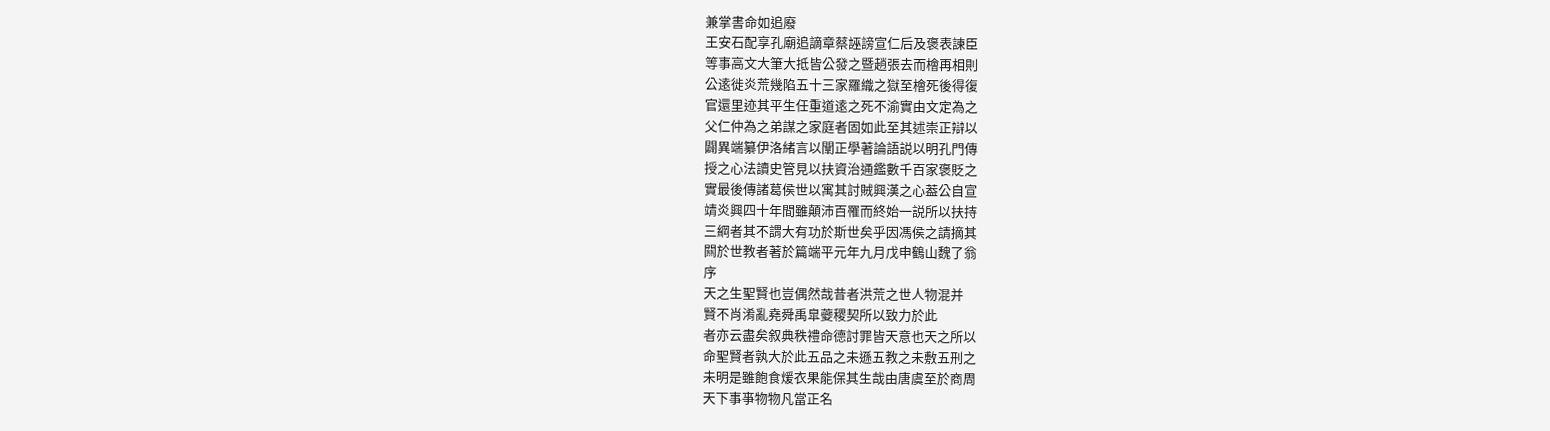兼掌書命如追廢
王安石配享孔廟追謫章蔡誣謗宣仁后及褒表諫臣
等事高文大筆大抵皆公發之暨趙張去而檜再相則
公逺徙炎荒幾陷五十三家羅織之獄至檜死後得復
官還里迹其平生任重道逺之死不渝實由文定為之
父仁仲為之弟謀之家庭者固如此至其述崇正辯以
闢異端纂伊洛緒言以闡正學著論語説以明孔門傳
授之心法讀史管見以扶資治通鑑數千百家褒貶之
實最後傳諸葛侯世以寓其討賊興漢之心葢公自宣
靖炎興四十年間雖顛沛百罹而終始一説所以扶持
三綱者其不謂大有功於斯世矣乎因馮侯之請摘其
闗於世教者著於篇端平元年九月戊申鶴山魏了翁
序
天之生聖賢也豈偶然哉昔者洪荒之世人物混并
賢不肖淆亂堯舜禹臯䕫稷契所以致力於此
者亦云盡矣叙典秩禮命德討罪皆天意也天之所以
命聖賢者孰大於此五品之未遜五教之未敷五刑之
未明是雖飽食煖衣果能保其生哉由唐虞至於商周
天下事亊物物凡當正名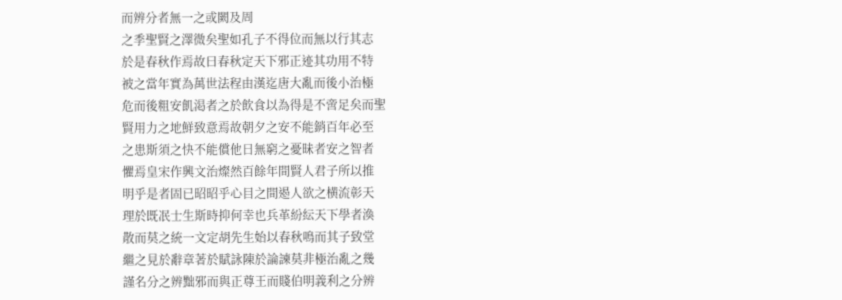而辨分者無一之或闕及周
之季聖賢之澤微矣聖如孔子不得位而無以行其志
於是春秋作焉故曰春秋定天下邪正迹其功用不特
被之當年實為萬世法程由漢迄唐大亂而後小治極
危而後粗安飢渇者之於飲食以為得是不啻足矣而聖
賢用力之地鮮致意焉故朝夕之安不能銷百年必至
之患斯須之快不能償他日無窮之憂昧者安之智者
懼焉皇宋作興文治燦然百餘年間賢人君子所以推
明乎是者固已昭昭乎心目之間遏人欲之横流彰天
理於既冺士生斯時抑何幸也兵革紛紜天下學者渙
散而莫之統一文定胡先生始以春秋鳴而其子致堂
繼之見於辭章著於賦詠陳於論諫莫非極治亂之幾
謹名分之辨黜邪而與正尊王而賤伯明義利之分辨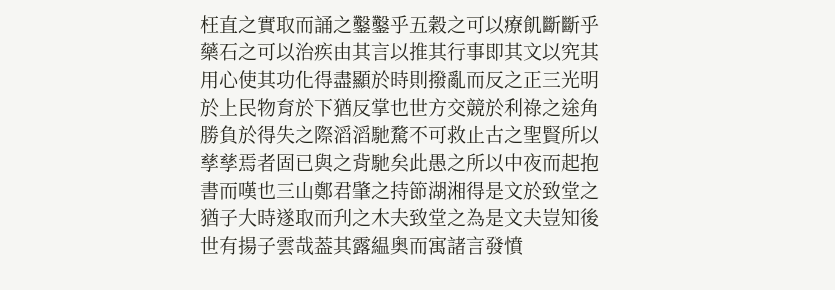枉直之實取而誦之鑿鑿乎五穀之可以療飢斷斷乎
藥石之可以治疾由其言以推其行事即其文以究其
用心使其功化得盡顯於時則撥亂而反之正三光明
於上民物育於下猶反掌也世方交競於利祿之途角
勝負於得失之際滔滔馳騖不可救止古之聖賢所以
孳孳焉者固已與之背馳矣此愚之所以中夜而起抱
書而嘆也三山鄭君肇之持節湖湘得是文於致堂之
猶子大時遂取而刋之木夫致堂之為是文夫豈知後
世有揚子雲哉葢其露緼奥而寓諸言發憤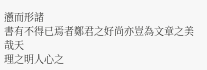懣而形諸
書有不得已焉者鄭君之好尚亦豈為文章之美哉天
理之明人心之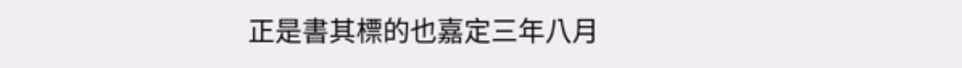正是書其標的也嘉定三年八月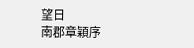望日
南郡章穎序